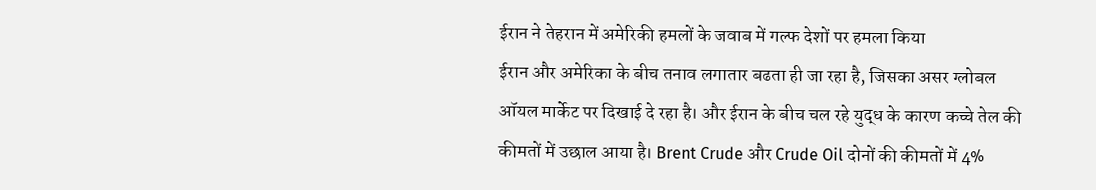ईरान ने तेहरान में अमेरिकी हमलों के जवाब में गल्फ देशों पर हमला किया
ईरान और अमेरिका के बीच तनाव लगातार बढता ही जा रहा है, जिसका असर ग्लोबल ऑयल मार्केट पर दिखाई दे रहा है। और ईरान के बीच चल रहे युद्ध के कारण कच्चे तेल की कीमतों में उछाल आया है। Brent Crude और Crude Oil दोनों की कीमतों में 4%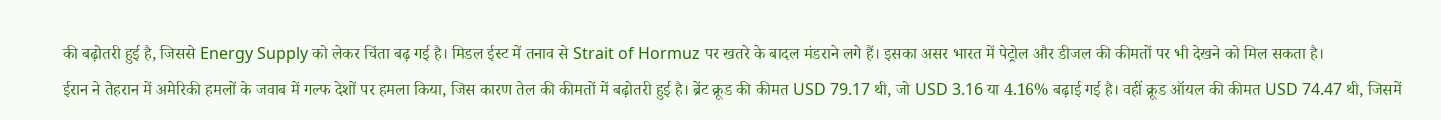की बढ़ोतरी हुई है, जिससे Energy Supply को लेकर चिंता बढ़ गई है। मिडल ईस्ट में तनाव से Strait of Hormuz पर खतरे के बादल मंडराने लगे हैं। इसका असर भारत में पेट्रोल और डीजल की कीमतों पर भी देखने को मिल सकता है।
ईरान ने तेहरान में अमेरिकी हमलों के जवाब में गल्फ देशों पर हमला किया, जिस कारण तेल की कीमतों में बढ़ोतरी हुई है। ब्रेंट क्रूड की कीमत USD 79.17 थी, जो USD 3.16 या 4.16% बढ़ाई गई है। वहीं क्रूड ऑयल की कीमत USD 74.47 थी, जिसमें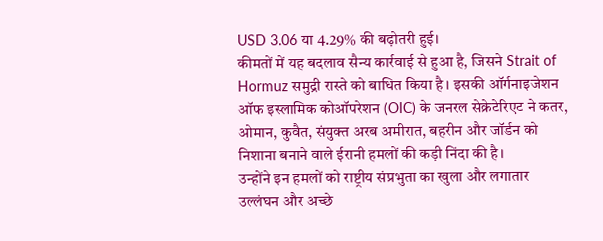USD 3.06 या 4.29% की बढ़ोतरी हुई।
कीमतों में यह बदलाव सैन्य कार्रवाई से हुआ है, जिसने Strait of Hormuz समुद्री रास्ते को बाधित किया है। इसकी ऑर्गनाइजेशन ऑफ इस्लामिक कोऑपरेशन (OIC) के जनरल सेक्रेटेरिएट ने कतर, ओमान, कुवैत, संयुक्त अरब अमीरात, बहरीन और जॉर्डन को निशाना बनाने वाले ईरानी हमलों की कड़ी निंदा की है।
उन्होंने इन हमलों को राष्ट्रीय संप्रभुता का खुला और लगातार उल्लंघन और अच्छे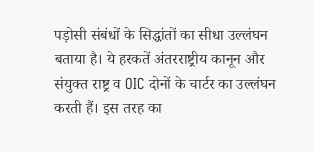पड़ोसी संबंधों के सिद्धांतों का सीधा उल्लंघन बताया है। ये हरकतें अंतरराष्ट्रीय कानून और संयुक्त राष्ट्र व OIC दोनों के चार्टर का उल्लंघन करती हैं। इस तरह का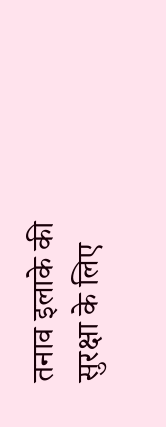तनाव इलाके की सुरक्षा के लिए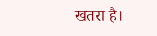खतरा है।